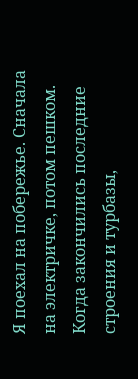Я поехал на побережье. Сначала на электричке, потом пешком. Когда закончились последние строения и турбазы,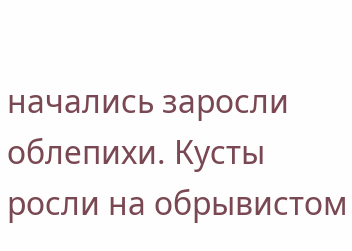начались заросли облепихи. Кусты росли на обрывистом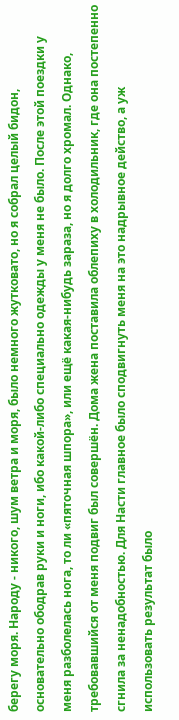берегу моря. Народу - никого, шум ветра и моря, было немного жутковато, но я собрал целый бидон, основательно ободрав руки и ноги, ибо какой-либо специально одежды у меня не было. После этой поездки у меня разболелась нога, то ли «пяточная шпора», или ещё какая-нибудь зараза, но я долго хромал. Однако, требовавшийся от меня подвиг был совершён. Дома жена поставила облепиху в холодильник, где она постепенно сгнила за ненадобностью. Для Насти главное было сподвигнуть меня на это надрывное действо, а уж использовать результат было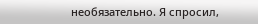необязательно. Я спросил,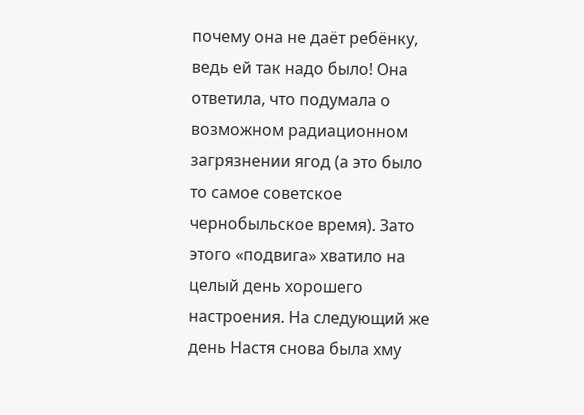почему она не даёт ребёнку, ведь ей так надо было! Она ответила, что подумала о возможном радиационном загрязнении ягод (а это было то самое советское чернобыльское время). Зато этого «подвига» хватило на целый день хорошего настроения. На следующий же день Настя снова была хму